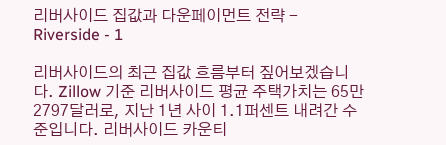리버사이드 집값과 다운페이먼트 전략 - Riverside - 1

리버사이드의 최근 집값 흐름부터 짚어보겠습니다. Zillow 기준 리버사이드 평균 주택가치는 65만 2797달러로, 지난 1년 사이 1.1퍼센트 내려간 수준입니다. 리버사이드 카운티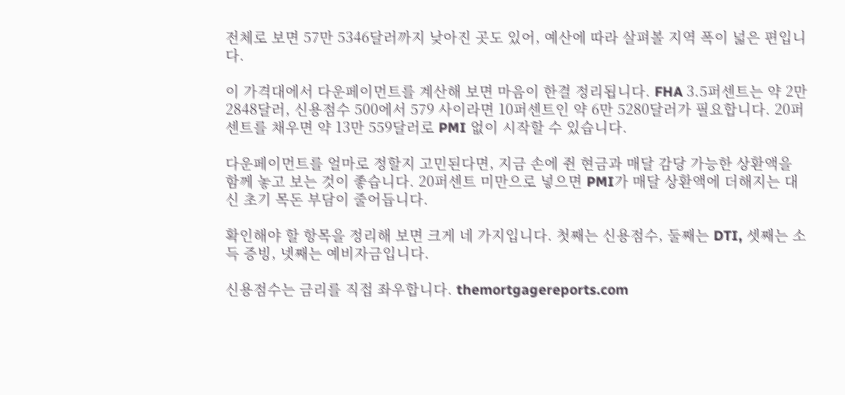전체로 보면 57만 5346달러까지 낮아진 곳도 있어, 예산에 따라 살펴볼 지역 폭이 넓은 편입니다.

이 가격대에서 다운페이먼트를 계산해 보면 마음이 한결 정리됩니다. FHA 3.5퍼센트는 약 2만 2848달러, 신용점수 500에서 579 사이라면 10퍼센트인 약 6만 5280달러가 필요합니다. 20퍼센트를 채우면 약 13만 559달러로 PMI 없이 시작할 수 있습니다.

다운페이먼트를 얼마로 정할지 고민된다면, 지금 손에 쥔 현금과 매달 감당 가능한 상환액을 함께 놓고 보는 것이 좋습니다. 20퍼센트 미만으로 넣으면 PMI가 매달 상환액에 더해지는 대신 초기 목돈 부담이 줄어듭니다.

확인해야 할 항목을 정리해 보면 크게 네 가지입니다. 첫째는 신용점수, 둘째는 DTI, 셋째는 소득 증빙, 넷째는 예비자금입니다.

신용점수는 금리를 직접 좌우합니다. themortgagereports.com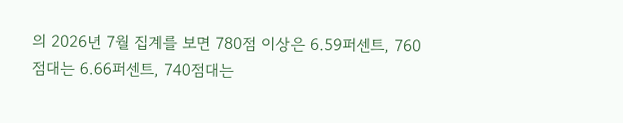의 2026년 7월 집계를 보면 780점 이상은 6.59퍼센트, 760점대는 6.66퍼센트, 740점대는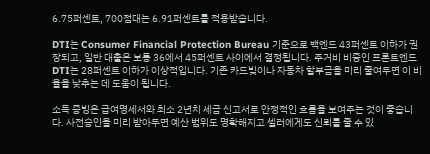6.75퍼센트, 700점대는 6.91퍼센트를 적용받습니다.

DTI는 Consumer Financial Protection Bureau 기준으로 백엔드 43퍼센트 이하가 권장되고, 일반 대출은 보통 36에서 45퍼센트 사이에서 결정됩니다. 주거비 비중인 프론트엔드 DTI는 28퍼센트 이하가 이상적입니다. 기존 카드빚이나 자동차 할부금을 미리 줄여두면 이 비율을 낮추는 데 도움이 됩니다.

소득 증빙은 급여명세서와 최소 2년치 세금 신고서로 안정적인 흐름을 보여주는 것이 좋습니다. 사전승인을 미리 받아두면 예산 범위도 명확해지고 셀러에게도 신뢰를 줄 수 있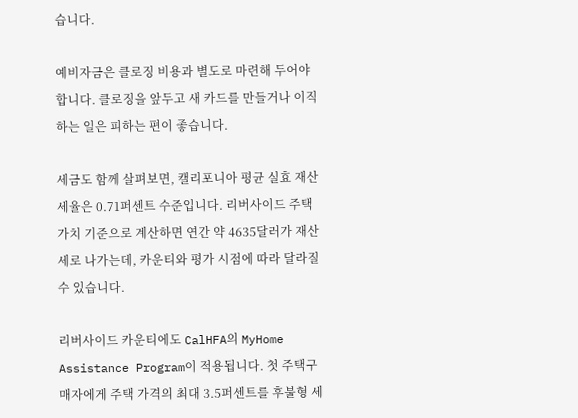습니다.

예비자금은 클로징 비용과 별도로 마련해 두어야 합니다. 클로징을 앞두고 새 카드를 만들거나 이직하는 일은 피하는 편이 좋습니다.

세금도 함께 살펴보면, 캘리포니아 평균 실효 재산세율은 0.71퍼센트 수준입니다. 리버사이드 주택가치 기준으로 계산하면 연간 약 4635달러가 재산세로 나가는데, 카운티와 평가 시점에 따라 달라질 수 있습니다.

리버사이드 카운티에도 CalHFA의 MyHome Assistance Program이 적용됩니다. 첫 주택구매자에게 주택 가격의 최대 3.5퍼센트를 후불형 세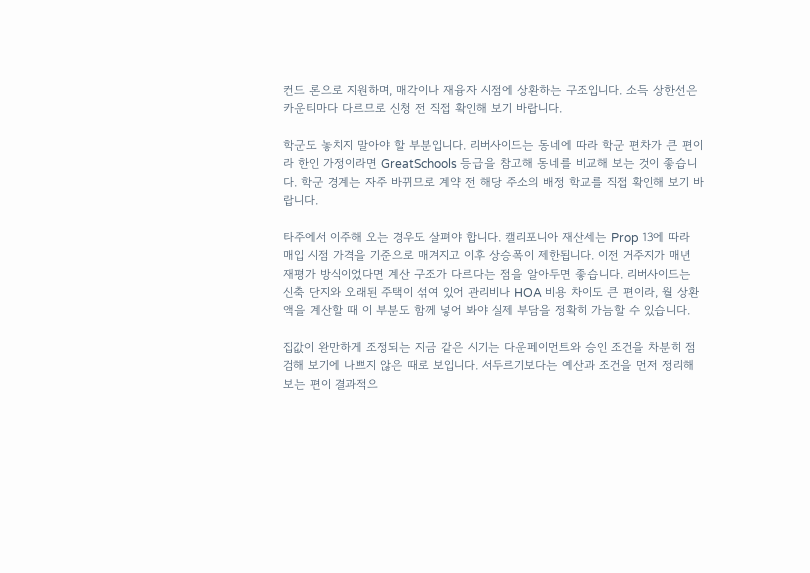컨드 론으로 지원하며, 매각이나 재융자 시점에 상환하는 구조입니다. 소득 상한선은 카운티마다 다르므로 신청 전 직접 확인해 보기 바랍니다.

학군도 놓치지 말아야 할 부분입니다. 리버사이드는 동네에 따라 학군 편차가 큰 편이라 한인 가정이라면 GreatSchools 등급을 참고해 동네를 비교해 보는 것이 좋습니다. 학군 경계는 자주 바뀌므로 계약 전 해당 주소의 배정 학교를 직접 확인해 보기 바랍니다.

타주에서 이주해 오는 경우도 살펴야 합니다. 캘리포니아 재산세는 Prop 13에 따라 매입 시점 가격을 기준으로 매겨지고 이후 상승폭이 제한됩니다. 이전 거주지가 매년 재평가 방식이었다면 계산 구조가 다르다는 점을 알아두면 좋습니다. 리버사이드는 신축 단지와 오래된 주택이 섞여 있어 관리비나 HOA 비용 차이도 큰 편이라, 월 상환액을 계산할 때 이 부분도 함께 넣어 봐야 실제 부담을 정확히 가늠할 수 있습니다.

집값이 완만하게 조정되는 지금 같은 시기는 다운페이먼트와 승인 조건을 차분히 점검해 보기에 나쁘지 않은 때로 보입니다. 서두르기보다는 예산과 조건을 먼저 정리해 보는 편이 결과적으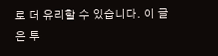로 더 유리할 수 있습니다. 이 글은 투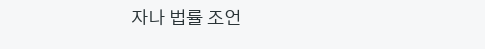자나 법률 조언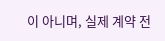이 아니며, 실제 계약 전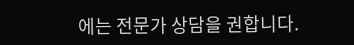에는 전문가 상담을 권합니다.